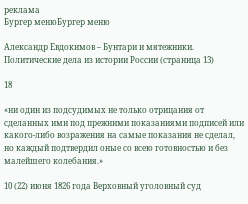реклама
Бургер менюБургер меню

Александр Евдокимов – Бунтари и мятежники. Политические дела из истории России (страница 13)

18

«ни один из подсудимых не только отрицания от сделанных ими под прежними показаниями подписей или какого-либо возражения на самые показания не сделал, но каждый подтвердил оные со всею готовностью и без малейшего колебания.»

10 (22) июня 1826 года Верховный уголовный суд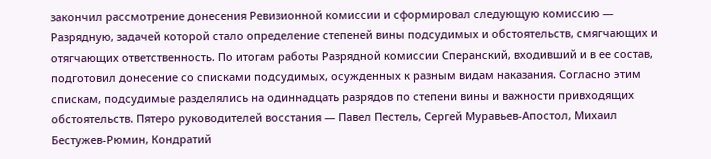закончил рассмотрение донесения Ревизионной комиссии и сформировал следующую комиссию — Разрядную, задачей которой стало определение степеней вины подсудимых и обстоятельств, смягчающих и отягчающих ответственность. По итогам работы Разрядной комиссии Сперанский, входивший и в ее состав, подготовил донесение со списками подсудимых, осужденных к разным видам наказания. Согласно этим спискам, подсудимые разделялись на одиннадцать разрядов по степени вины и важности привходящих обстоятельств. Пятеро руководителей восстания — Павел Пестель, Сергей Муравьев-Апостол, Михаил Бестужев-Рюмин, Кондратий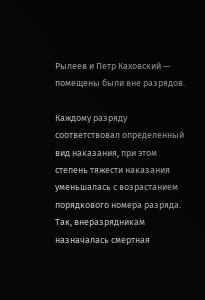Рылеев и Петр Каховский — помещены были вне разрядов.

Каждому разряду соответствовал определенный вид наказания, при этом степень тяжести наказания уменьшалась с возрастанием порядкового номера разряда. Так, внеразрядникам назначалась смертная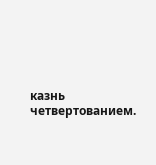казнь четвертованием.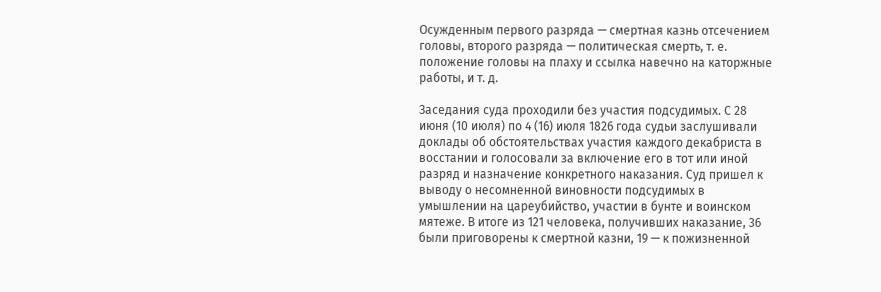Осужденным первого разряда — смертная казнь отсечением головы, второго разряда — политическая смерть, т. е. положение головы на плаху и ссылка навечно на каторжные работы, и т. д.

Заседания суда проходили без участия подсудимых. С 28 июня (10 июля) по 4 (16) июля 1826 года судьи заслушивали доклады об обстоятельствах участия каждого декабриста в восстании и голосовали за включение его в тот или иной разряд и назначение конкретного наказания. Суд пришел к выводу о несомненной виновности подсудимых в умышлении на цареубийство, участии в бунте и воинском мятеже. В итоге из 121 человека, получивших наказание, 36 были приговорены к смертной казни, 19 — к пожизненной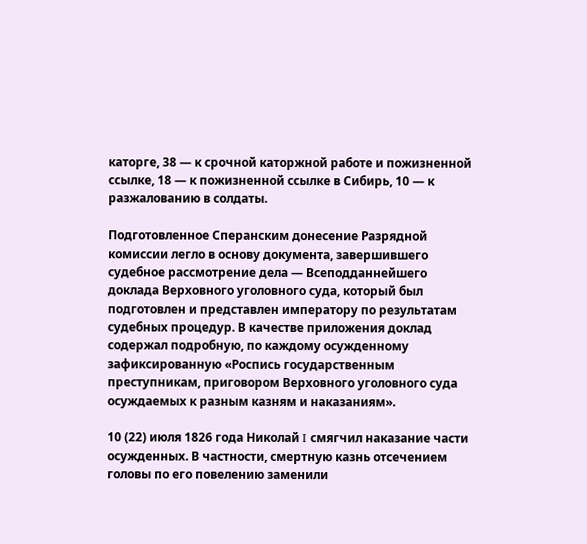каторге, 38 — к срочной каторжной работе и пожизненной ссылке, 18 — к пожизненной ссылке в Сибирь, 10 — к разжалованию в солдаты.

Подготовленное Сперанским донесение Разрядной комиссии легло в основу документа, завершившего судебное рассмотрение дела — Всеподданнейшего доклада Верховного уголовного суда, который был подготовлен и представлен императору по результатам судебных процедур. В качестве приложения доклад содержал подробную, по каждому осужденному зафиксированную «Роспись государственным преступникам, приговором Верховного уголовного суда осуждаемых к разным казням и наказаниям».

10 (22) июля 1826 года Николай I смягчил наказание части осужденных. В частности, смертную казнь отсечением головы по его повелению заменили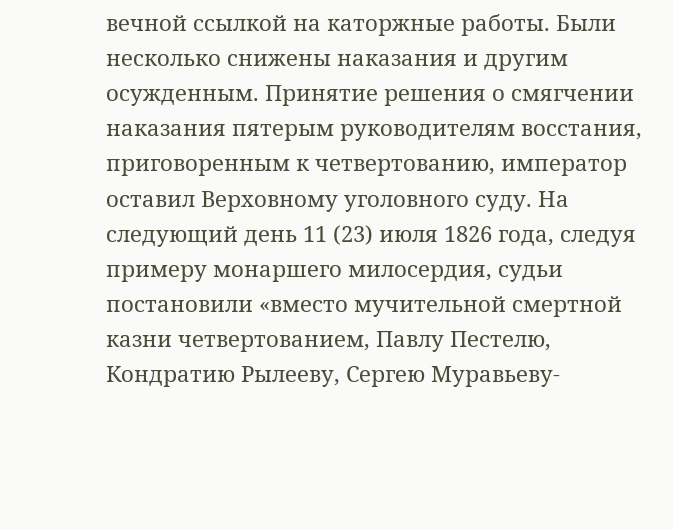вечной ссылкой на каторжные работы. Были несколько снижены наказания и другим осужденным. Принятие решения о смягчении наказания пятерым руководителям восстания, приговоренным к четвертованию, император оставил Верховному уголовного суду. На следующий день 11 (23) июля 1826 года, следуя примеру монаршего милосердия, судьи постановили «вместо мучительной смертной казни четвертованием, Павлу Пестелю, Кондратию Рылееву, Сергею Муравьеву-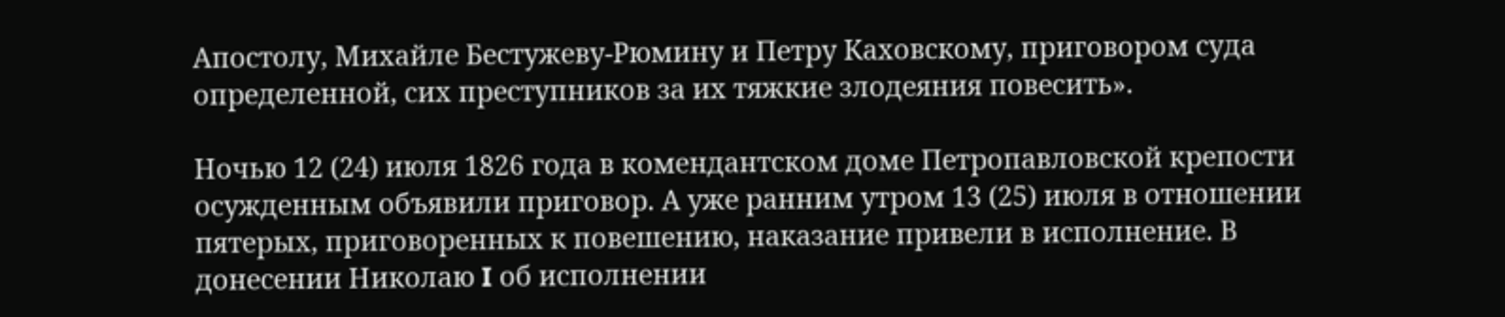Апостолу, Михайле Бестужеву-Рюмину и Петру Каховскому, приговором суда определенной, сих преступников за их тяжкие злодеяния повесить».

Ночью 12 (24) июля 1826 года в комендантском доме Петропавловской крепости осужденным объявили приговор. А уже ранним утром 13 (25) июля в отношении пятерых, приговоренных к повешению, наказание привели в исполнение. В донесении Николаю I об исполнении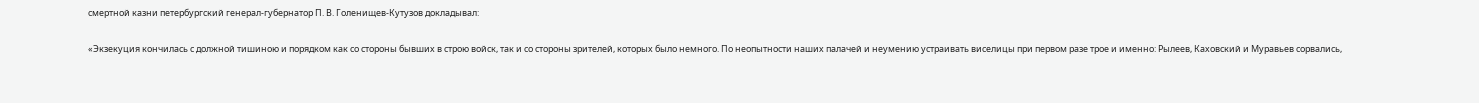смертной казни петербургский генерал-губернатор П. В. Голенищев-Кутузов докладывал:

«Экзекуция кончилась с должной тишиною и порядком как со стороны бывших в строю войск, так и со стороны зрителей, которых было немного. По неопытности наших палачей и неумению устраивать виселицы при первом разе трое и именно: Рылеев, Каховский и Муравьев сорвались,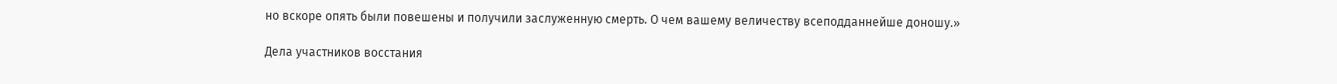но вскоре опять были повешены и получили заслуженную смерть. О чем вашему величеству всеподданнейше доношу.»

Дела участников восстания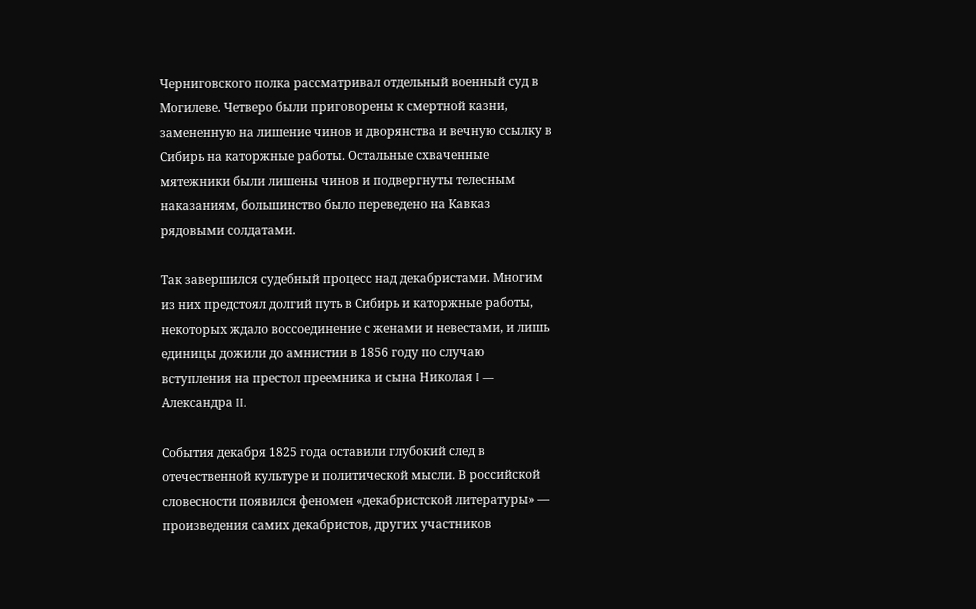Черниговского полка рассматривал отдельный военный суд в Могилеве. Четверо были приговорены к смертной казни, замененную на лишение чинов и дворянства и вечную ссылку в Сибирь на каторжные работы. Остальные схваченные мятежники были лишены чинов и подвергнуты телесным наказаниям, большинство было переведено на Кавказ рядовыми солдатами.

Так завершился судебный процесс над декабристами. Многим из них предстоял долгий путь в Сибирь и каторжные работы, некоторых ждало воссоединение с женами и невестами, и лишь единицы дожили до амнистии в 1856 году по случаю вступления на престол преемника и сына Николая I — Александра II.

События декабря 1825 года оставили глубокий след в отечественной культуре и политической мысли. В российской словесности появился феномен «декабристской литературы» — произведения самих декабристов, других участников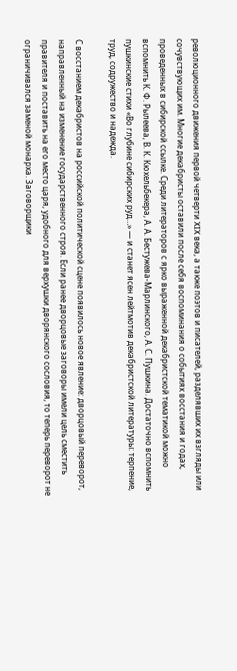революционного движения первой четверти XIX века, а также поэтов и писателей, разделявших их взгляды или сочувствующих им. Многие декабристы оставили после себя воспоминания о событиях восстания и годах, проведенных в сибирской ссылке. Среди литераторов с ярко выраженной декабристской тематикой можно вспомнить К. Ф. Рылеева, В. К. Кюхельбекера, А. А. Бестужева-Марлинского, А. С. Пушкина. Достаточно вспомнить пушкинские стихи «Во глубине сибирских руд…» — и станет ясен лейтмотив декабристской литературы: терпение, труд, содружество и надежда.

С восстанием декабристов на российской политической сцене появилось новое явление: дворцовый переворот, направленный на изменение государственного строя. Если ранее дворцовые заговоры имели цель сместить правителя и поставить на его место царя, удобного для верхушки дворянского сословия, то теперь переворот не ограничивался заменой монарха. Заговорщики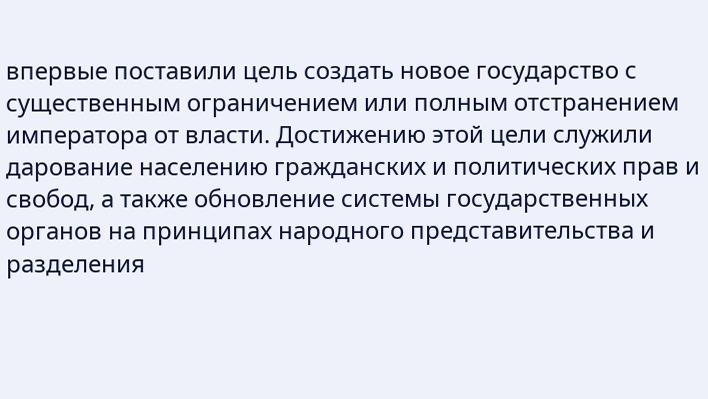впервые поставили цель создать новое государство с существенным ограничением или полным отстранением императора от власти. Достижению этой цели служили дарование населению гражданских и политических прав и свобод, а также обновление системы государственных органов на принципах народного представительства и разделения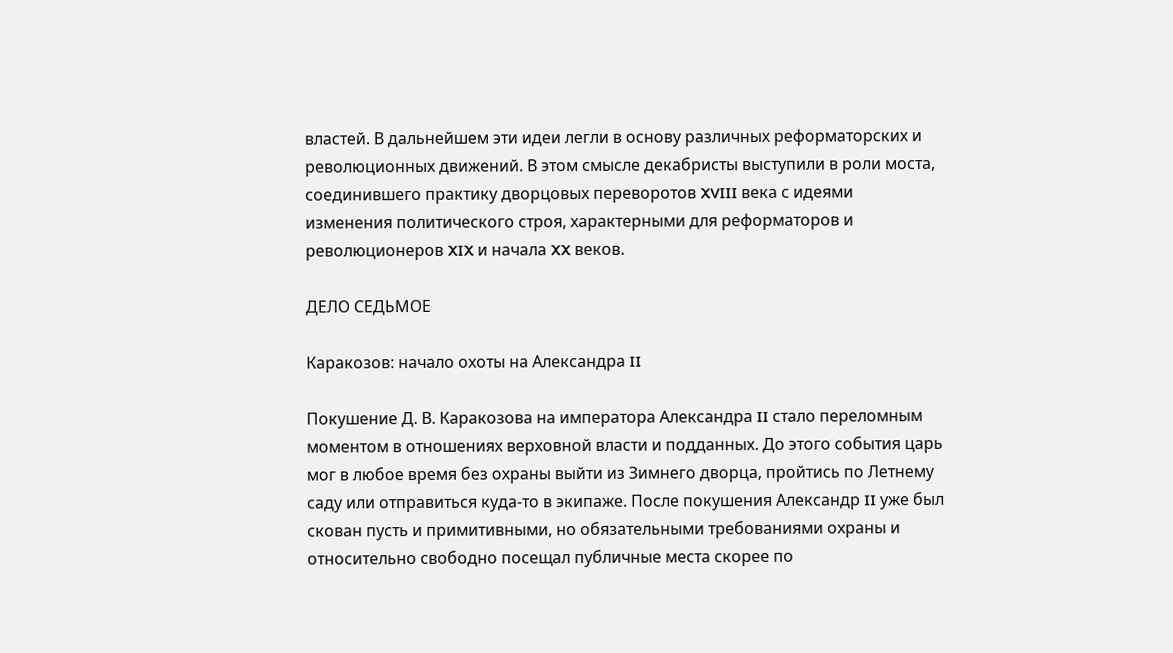властей. В дальнейшем эти идеи легли в основу различных реформаторских и революционных движений. В этом смысле декабристы выступили в роли моста, соединившего практику дворцовых переворотов XVIII века с идеями изменения политического строя, характерными для реформаторов и революционеров XIX и начала XX веков.

ДЕЛО СЕДЬМОЕ

Каракозов: начало охоты на Александра II

Покушение Д. В. Каракозова на императора Александра II стало переломным моментом в отношениях верховной власти и подданных. До этого события царь мог в любое время без охраны выйти из Зимнего дворца, пройтись по Летнему саду или отправиться куда-то в экипаже. После покушения Александр II уже был скован пусть и примитивными, но обязательными требованиями охраны и относительно свободно посещал публичные места скорее по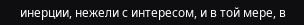инерции, нежели с интересом, и в той мере, в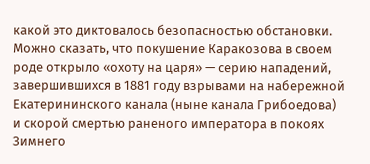какой это диктовалось безопасностью обстановки. Можно сказать, что покушение Каракозова в своем роде открыло «охоту на царя» — серию нападений, завершившихся в 1881 году взрывами на набережной Екатерининского канала (ныне канала Грибоедова) и скорой смертью раненого императора в покоях Зимнего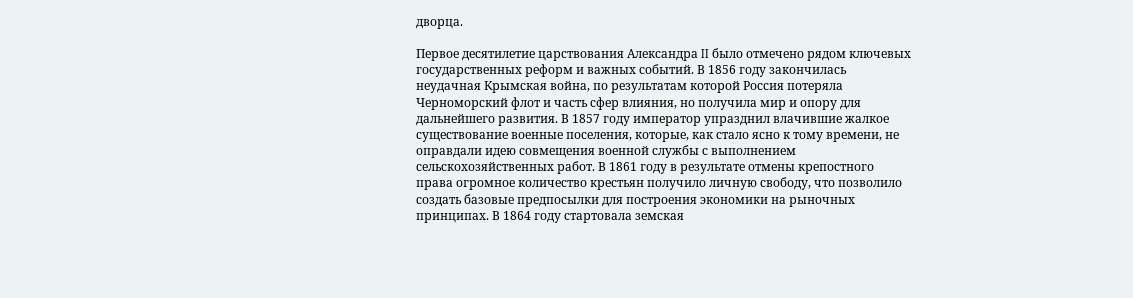дворца.

Первое десятилетие царствования Александра II было отмечено рядом ключевых государственных реформ и важных событий. В 1856 году закончилась неудачная Крымская война, по результатам которой Россия потеряла Черноморский флот и часть сфер влияния, но получила мир и опору для дальнейшего развития. В 1857 году император упразднил влачившие жалкое существование военные поселения, которые, как стало ясно к тому времени, не оправдали идею совмещения военной службы с выполнением сельскохозяйственных работ. В 1861 году в результате отмены крепостного права огромное количество крестьян получило личную свободу, что позволило создать базовые предпосылки для построения экономики на рыночных принципах. В 1864 году стартовала земская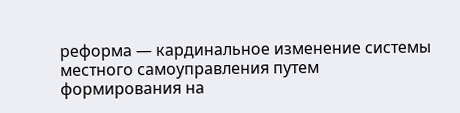реформа — кардинальное изменение системы местного самоуправления путем формирования на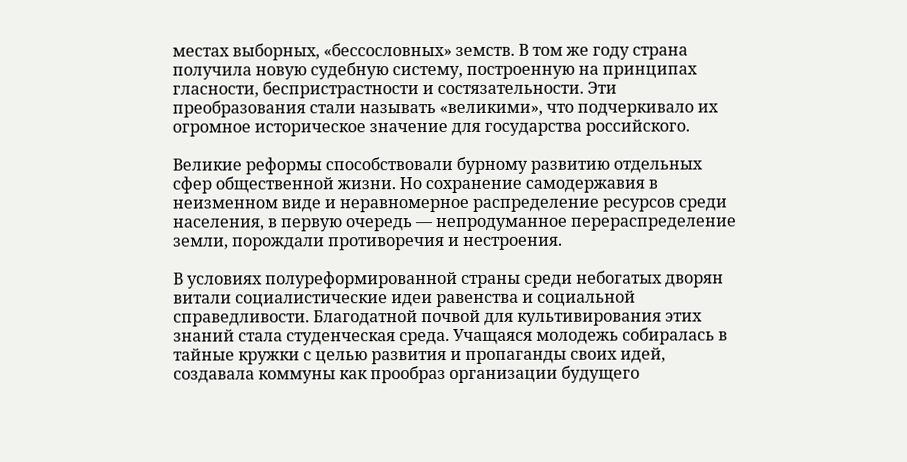местах выборных, «бессословных» земств. В том же году страна получила новую судебную систему, построенную на принципах гласности, беспристрастности и состязательности. Эти преобразования стали называть «великими», что подчеркивало их огромное историческое значение для государства российского.

Великие реформы способствовали бурному развитию отдельных сфер общественной жизни. Но сохранение самодержавия в неизменном виде и неравномерное распределение ресурсов среди населения, в первую очередь — непродуманное перераспределение земли, порождали противоречия и нестроения.

В условиях полуреформированной страны среди небогатых дворян витали социалистические идеи равенства и социальной справедливости. Благодатной почвой для культивирования этих знаний стала студенческая среда. Учащаяся молодежь собиралась в тайные кружки с целью развития и пропаганды своих идей, создавала коммуны как прообраз организации будущего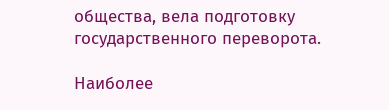общества, вела подготовку государственного переворота.

Наиболее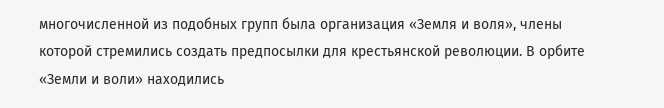многочисленной из подобных групп была организация «Земля и воля», члены которой стремились создать предпосылки для крестьянской революции. В орбите «Земли и воли» находились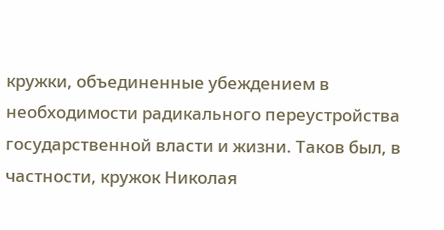кружки, объединенные убеждением в необходимости радикального переустройства государственной власти и жизни. Таков был, в частности, кружок Николая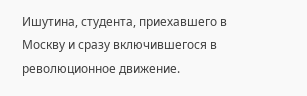Ишутина, студента, приехавшего в Москву и сразу включившегося в революционное движение.